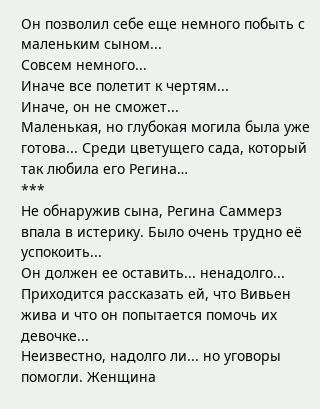Он позволил себе еще немного побыть с маленьким сыном...
Совсем немного...
Иначе все полетит к чертям...
Иначе, он не сможет...
Маленькая, но глубокая могила была уже готова... Среди цветущего сада, который так любила его Регина…
***
Не обнаружив сына, Регина Саммерз впала в истерику. Было очень трудно её успокоить...
Он должен ее оставить... ненадолго... Приходится рассказать ей, что Вивьен жива и что он попытается помочь их девочке...
Неизвестно, надолго ли... но уговоры помогли. Женщина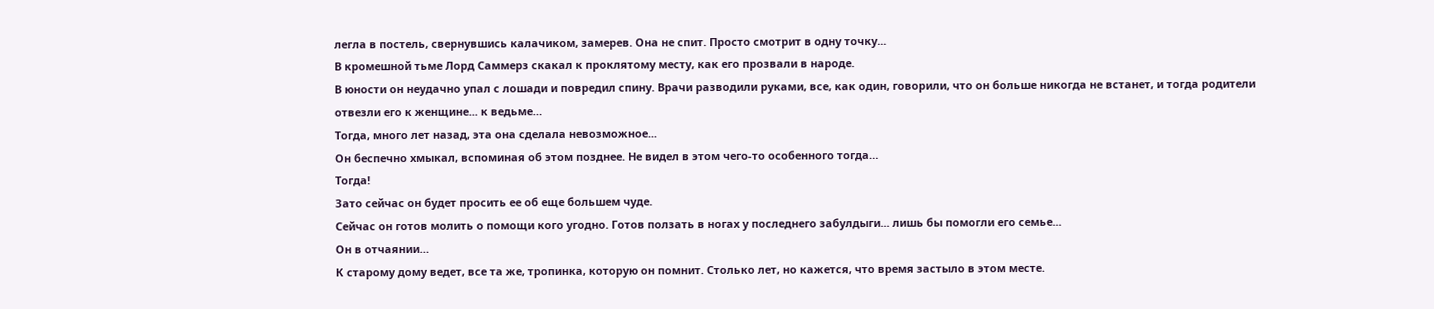легла в постель, свернувшись калачиком, замерев. Она не спит. Просто смотрит в одну точку...
В кромешной тьме Лорд Саммерз скакал к проклятому месту, как его прозвали в народе.
В юности он неудачно упал с лошади и повредил спину. Врачи разводили руками, все, как один, говорили, что он больше никогда не встанет, и тогда родители отвезли его к женщине... к ведьме…
Тогда, много лет назад, эта она сделала невозможное...
Он беспечно хмыкал, вспоминая об этом позднее. Не видел в этом чего-то особенного тогда…
Тогда!
Зато сейчас он будет просить ее об еще большем чуде.
Сейчас он готов молить о помощи кого угодно. Готов ползать в ногах у последнего забулдыги... лишь бы помогли его семье...
Он в отчаянии…
К старому дому ведет, все та же, тропинка, которую он помнит. Столько лет, но кажется, что время застыло в этом месте.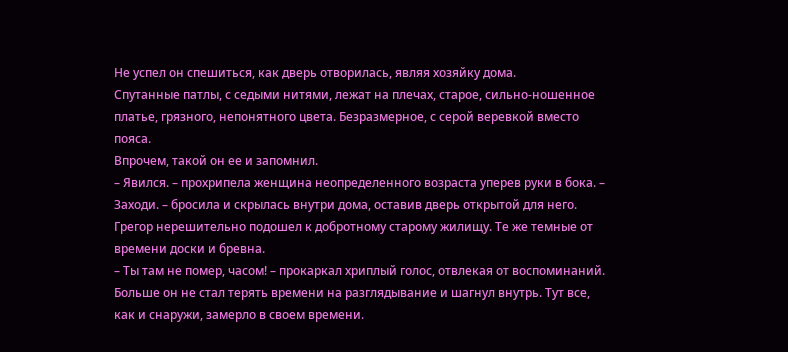Не успел он спешиться, как дверь отворилась, являя хозяйку дома.
Спутанные патлы, с седыми нитями, лежат на плечах, старое, сильно-ношенное платье, грязного, непонятного цвета. Безразмерное, с серой веревкой вместо пояса.
Впрочем, такой он ее и запомнил.
– Явился. – прохрипела женщина неопределенного возраста уперев руки в бока. – Заходи. – бросила и скрылась внутри дома, оставив дверь открытой для него.
Грегор нерешительно подошел к добротному старому жилищу. Те же темные от времени доски и бревна.
– Ты там не помер, часом! – прокаркал хриплый голос, отвлекая от воспоминаний.
Больше он не стал терять времени на разглядывание и шагнул внутрь. Тут все, как и снаружи, замерло в своем времени.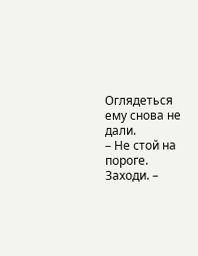Оглядеться ему снова не дали.
– Не стой на пороге. Заходи. –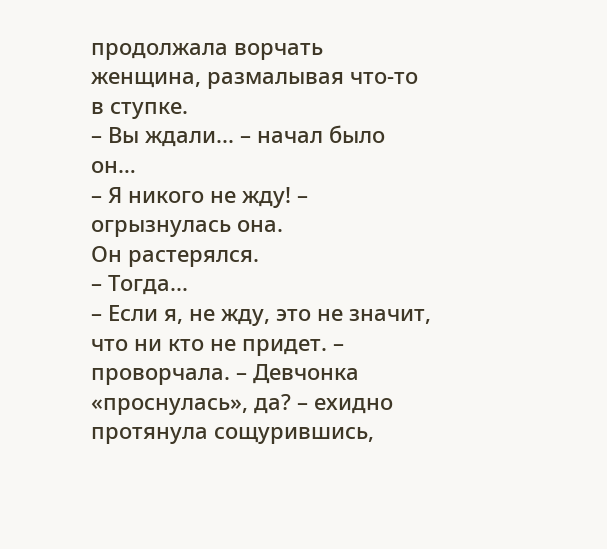продолжала ворчать женщина, размалывая что-то в ступке.
– Вы ждали... – начал было он…
– Я никого не жду! – огрызнулась она.
Он растерялся.
– Тогда...
– Если я, не жду, это не значит, что ни кто не придет. – проворчала. – Девчонка «проснулась», да? – ехидно протянула сощурившись,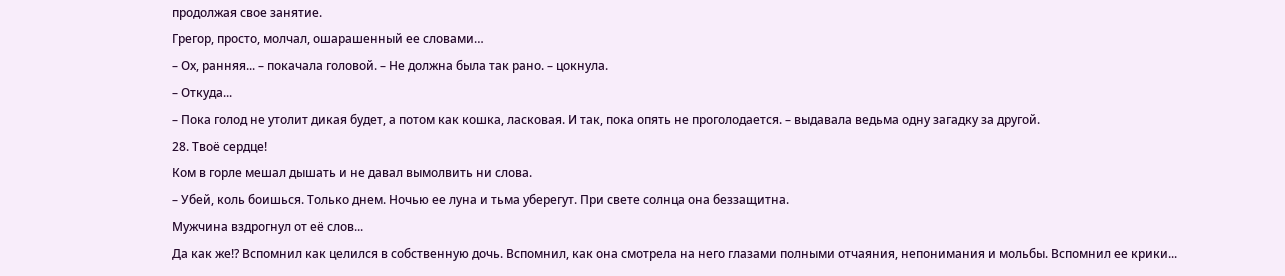продолжая свое занятие.
Грегор, просто, молчал, ошарашенный ее словами…
– Ох, ранняя... – покачала головой. – Не должна была так рано. – цокнула.
– Откуда...
– Пока голод не утолит дикая будет, а потом как кошка, ласковая. И так, пока опять не проголодается. – выдавала ведьма одну загадку за другой.
28. Твоё сердце!
Ком в горле мешал дышать и не давал вымолвить ни слова.
– Убей, коль боишься. Только днем. Ночью ее луна и тьма уберегут. При свете солнца она беззащитна.
Мужчина вздрогнул от её слов...
Да как же!? Вспомнил как целился в собственную дочь. Вспомнил, как она смотрела на него глазами полными отчаяния, непонимания и мольбы. Вспомнил ее крики...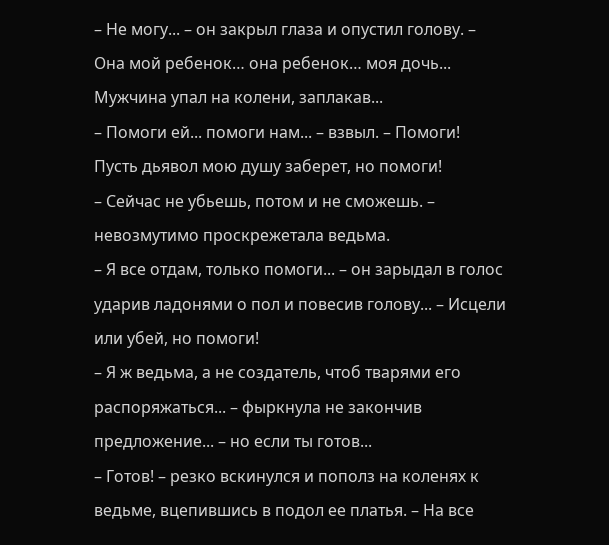– Не могу... – он закрыл глаза и опустил голову. – Она мой ребенок… она ребенок… моя дочь...
Мужчина упал на колени, заплакав...
– Помоги ей... помоги нам... – взвыл. – Помоги! Пусть дьявол мою душу заберет, но помоги!
– Сейчас не убьешь, потом и не сможешь. – невозмутимо проскрежетала ведьма.
– Я все отдам, только помоги... – он зарыдал в голос ударив ладонями о пол и повесив голову... – Исцели или убей, но помоги!
– Я ж ведьма, а не создатель, чтоб тварями его распоряжаться... – фыркнула не закончив предложение... – но если ты готов...
– Готов! – резко вскинулся и пополз на коленях к ведьме, вцепившись в подол ее платья. – На все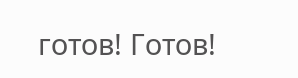готов! Готов!